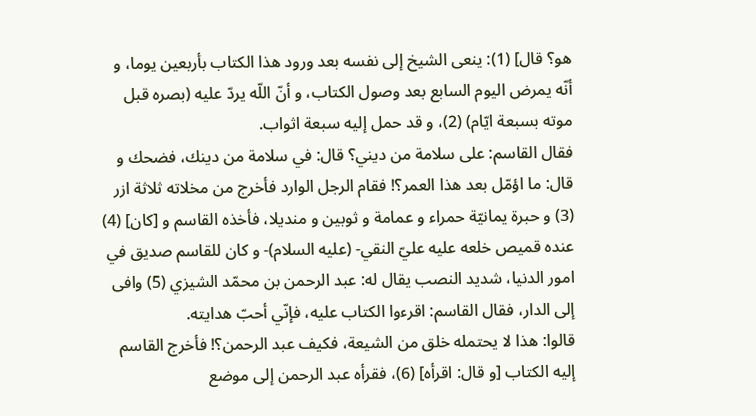هو؟ قال] (1): ينعى الشيخ إلى نفسه بعد ورود هذا الكتاب بأربعين يوما، و أنّه يمرض اليوم السابع بعد وصول الكتاب، و أنّ اللّه يردّ عليه (بصره قبل موته بسبعة ايّام) (2)، و قد حمل إليه سبعة اثواب.
فقال القاسم: على سلامة من ديني؟ قال: في سلامة من دينك، فضحك و قال: ما اؤمّل بعد هذا العمر؟! فقام الرجل الوارد فأخرج من مخلاته ثلاثة ازر (3) و حبرة يمانيّة حمراء و عمامة و ثوبين و منديلا، فأخذه القاسم و [كان] (4) عنده قميص خلعه عليه عليّ النقي- (عليه السلام)- و كان للقاسم صديق في امور الدنيا، شديد النصب يقال له: عبد الرحمن بن محمّد الشيزي (5) وافى إلى الدار، فقال القاسم: اقرءوا الكتاب عليه، فإنّي أحبّ هدايته.
قالوا: هذا لا يحتمله خلق من الشيعة، فكيف عبد الرحمن؟! فأخرج القاسم إليه الكتاب [و قال: اقرأه] (6)، فقرأه عبد الرحمن إلى موضع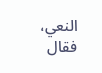النعي، فقال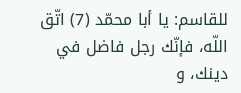للقاسم: يا أبا محمّد (7) اتّق اللّه، فإنّك رجل فاضل في دينك، و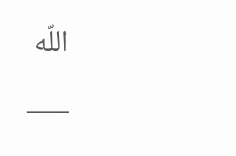اللّه
___